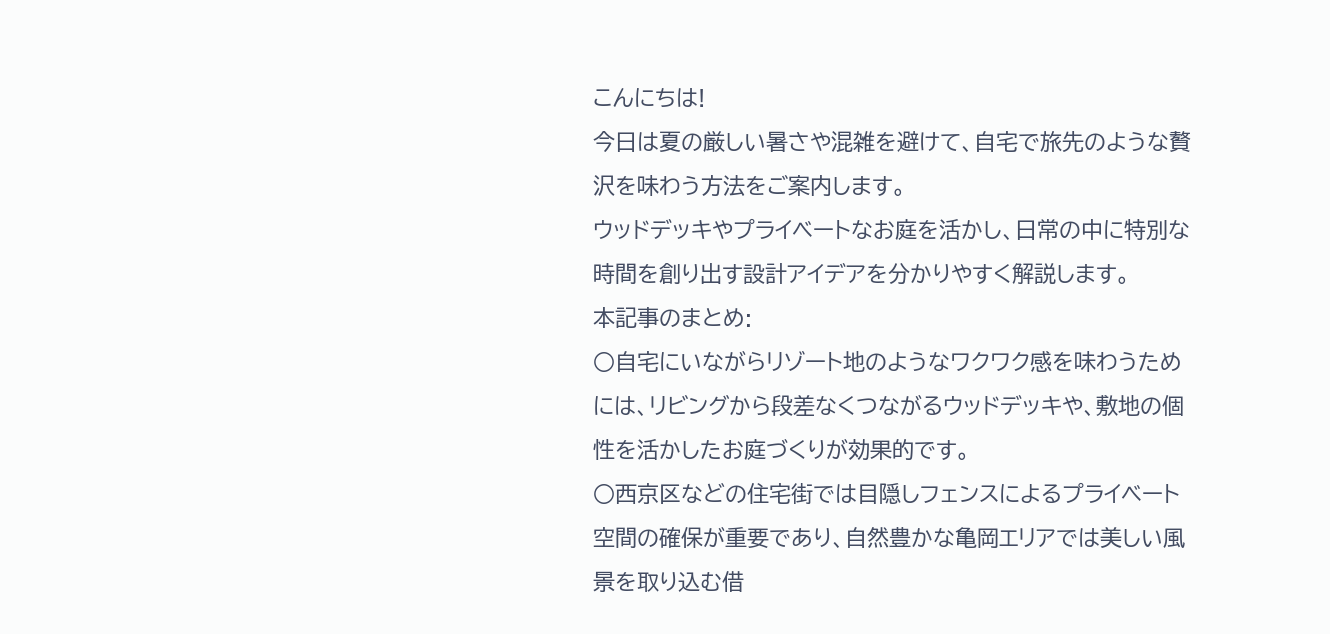こんにちは!
今日は夏の厳しい暑さや混雑を避けて、自宅で旅先のような贅沢を味わう方法をご案内します。
ウッドデッキやプライベートなお庭を活かし、日常の中に特別な時間を創り出す設計アイデアを分かりやすく解説します。
本記事のまとめ:
○自宅にいながらリゾート地のようなワクワク感を味わうためには、リビングから段差なくつながるウッドデッキや、敷地の個性を活かしたお庭づくりが効果的です。
○西京区などの住宅街では目隠しフェンスによるプライベート空間の確保が重要であり、自然豊かな亀岡エリアでは美しい風景を取り込む借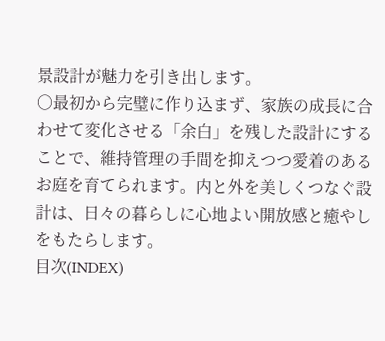景設計が魅力を引き出します。
○最初から完璧に作り込まず、家族の成長に合わせて変化させる「余白」を残した設計にすることで、維持管理の手間を抑えつつ愛着のあるお庭を育てられます。内と外を美しくつなぐ設計は、日々の暮らしに心地よい開放感と癒やしをもたらします。
目次(INDEX)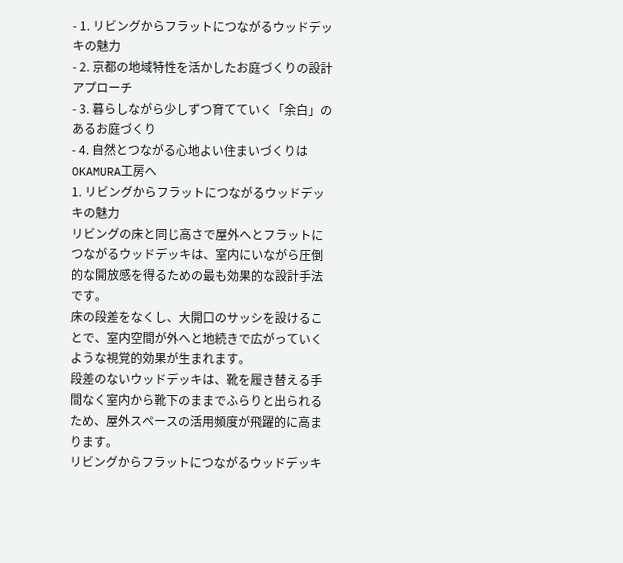- 1. リビングからフラットにつながるウッドデッキの魅力
- 2. 京都の地域特性を活かしたお庭づくりの設計アプローチ
- 3. 暮らしながら少しずつ育てていく「余白」のあるお庭づくり
- 4. 自然とつながる心地よい住まいづくりはOKAMURA工房へ
1. リビングからフラットにつながるウッドデッキの魅力
リビングの床と同じ高さで屋外へとフラットにつながるウッドデッキは、室内にいながら圧倒的な開放感を得るための最も効果的な設計手法です。
床の段差をなくし、大開口のサッシを設けることで、室内空間が外へと地続きで広がっていくような視覚的効果が生まれます。
段差のないウッドデッキは、靴を履き替える手間なく室内から靴下のままでふらりと出られるため、屋外スペースの活用頻度が飛躍的に高まります。
リビングからフラットにつながるウッドデッキ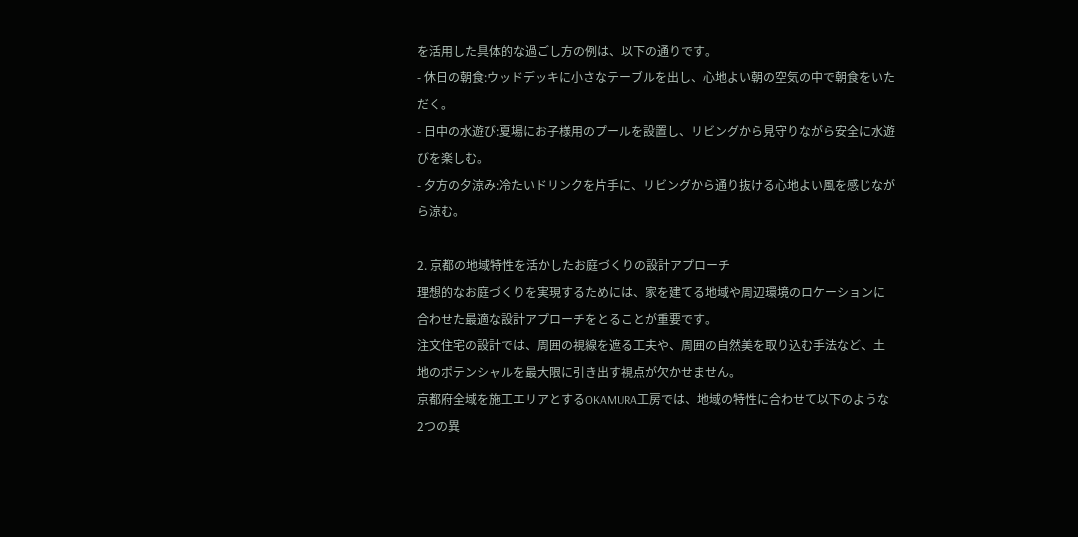を活用した具体的な過ごし方の例は、以下の通りです。
- 休日の朝食:ウッドデッキに小さなテーブルを出し、心地よい朝の空気の中で朝食をいただく。
- 日中の水遊び:夏場にお子様用のプールを設置し、リビングから見守りながら安全に水遊びを楽しむ。
- 夕方の夕涼み:冷たいドリンクを片手に、リビングから通り抜ける心地よい風を感じながら涼む。

2. 京都の地域特性を活かしたお庭づくりの設計アプローチ
理想的なお庭づくりを実現するためには、家を建てる地域や周辺環境のロケーションに合わせた最適な設計アプローチをとることが重要です。
注文住宅の設計では、周囲の視線を遮る工夫や、周囲の自然美を取り込む手法など、土地のポテンシャルを最大限に引き出す視点が欠かせません。
京都府全域を施工エリアとするOKAMURA工房では、地域の特性に合わせて以下のような2つの異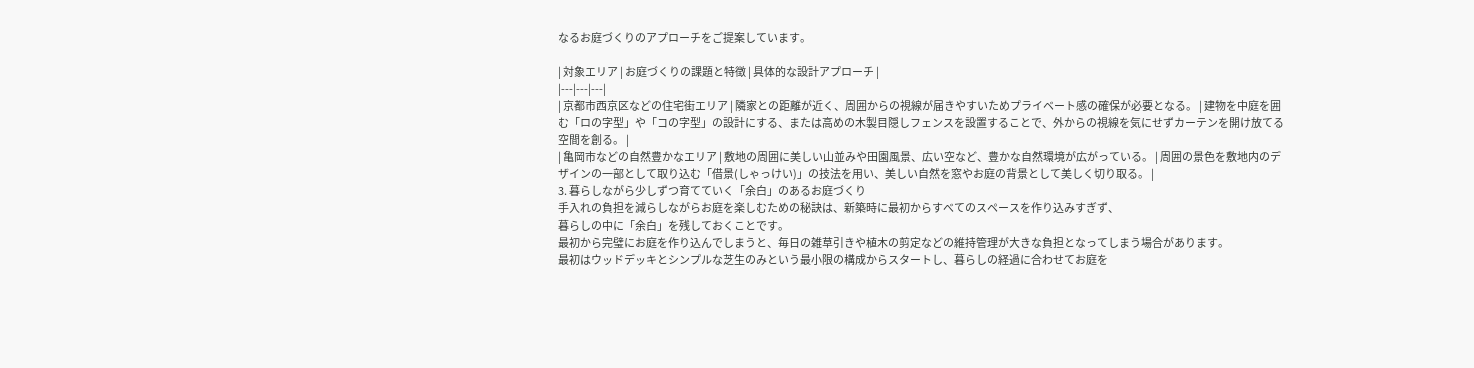なるお庭づくりのアプローチをご提案しています。

| 対象エリア | お庭づくりの課題と特徴 | 具体的な設計アプローチ |
|---|---|---|
| 京都市西京区などの住宅街エリア | 隣家との距離が近く、周囲からの視線が届きやすいためプライベート感の確保が必要となる。 | 建物を中庭を囲む「ロの字型」や「コの字型」の設計にする、または高めの木製目隠しフェンスを設置することで、外からの視線を気にせずカーテンを開け放てる空間を創る。 |
| 亀岡市などの自然豊かなエリア | 敷地の周囲に美しい山並みや田園風景、広い空など、豊かな自然環境が広がっている。 | 周囲の景色を敷地内のデザインの一部として取り込む「借景(しゃっけい)」の技法を用い、美しい自然を窓やお庭の背景として美しく切り取る。 |
3. 暮らしながら少しずつ育てていく「余白」のあるお庭づくり
手入れの負担を減らしながらお庭を楽しむための秘訣は、新築時に最初からすべてのスペースを作り込みすぎず、
暮らしの中に「余白」を残しておくことです。
最初から完璧にお庭を作り込んでしまうと、毎日の雑草引きや植木の剪定などの維持管理が大きな負担となってしまう場合があります。
最初はウッドデッキとシンプルな芝生のみという最小限の構成からスタートし、暮らしの経過に合わせてお庭を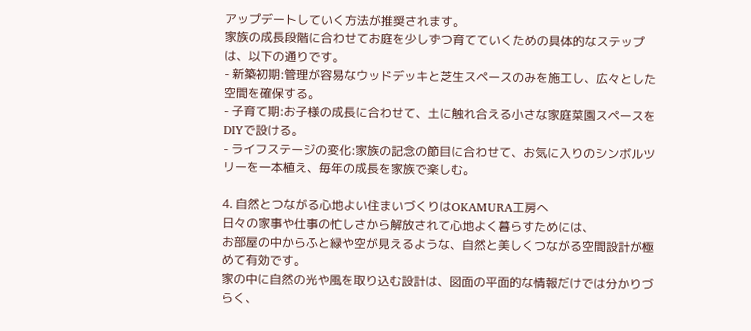アップデートしていく方法が推奨されます。
家族の成長段階に合わせてお庭を少しずつ育てていくための具体的なステップは、以下の通りです。
- 新築初期:管理が容易なウッドデッキと芝生スペースのみを施工し、広々とした空間を確保する。
- 子育て期:お子様の成長に合わせて、土に触れ合える小さな家庭菜園スペースをDIYで設ける。
- ライフステージの変化:家族の記念の節目に合わせて、お気に入りのシンボルツリーを一本植え、毎年の成長を家族で楽しむ。

4. 自然とつながる心地よい住まいづくりはOKAMURA工房へ
日々の家事や仕事の忙しさから解放されて心地よく暮らすためには、
お部屋の中からふと緑や空が見えるような、自然と美しくつながる空間設計が極めて有効です。
家の中に自然の光や風を取り込む設計は、図面の平面的な情報だけでは分かりづらく、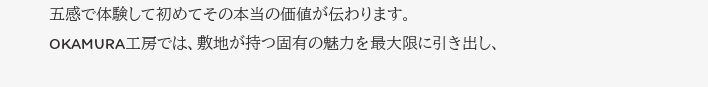五感で体験して初めてその本当の価値が伝わります。
OKAMURA工房では、敷地が持つ固有の魅力を最大限に引き出し、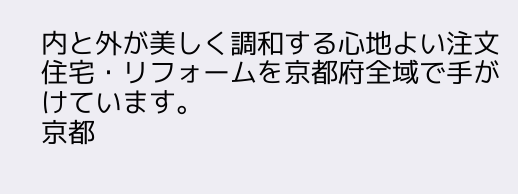内と外が美しく調和する心地よい注文住宅・リフォームを京都府全域で手がけています。
京都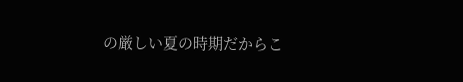の厳しい夏の時期だからこ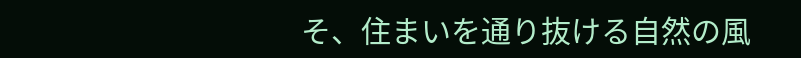そ、住まいを通り抜ける自然の風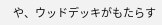や、ウッドデッキがもたらす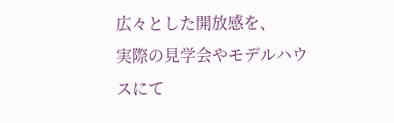広々とした開放感を、
実際の見学会やモデルハウスにて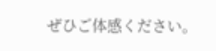ぜひご体感ください。